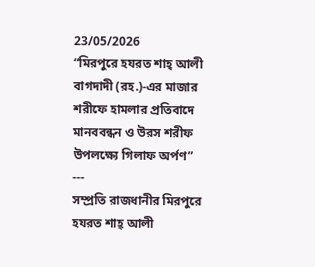23/05/2026
“মিরপুরে হযরত শাহ্ আলী বাগদাদী (রহ.)-এর মাজার শরীফে হামলার প্রতিবাদে মানববন্ধন ও উরস শরীফ উপলক্ষ্যে গিলাফ অর্পণ”
---
সম্প্রতি রাজধানীর মিরপুরে হযরত শাহ্ আলী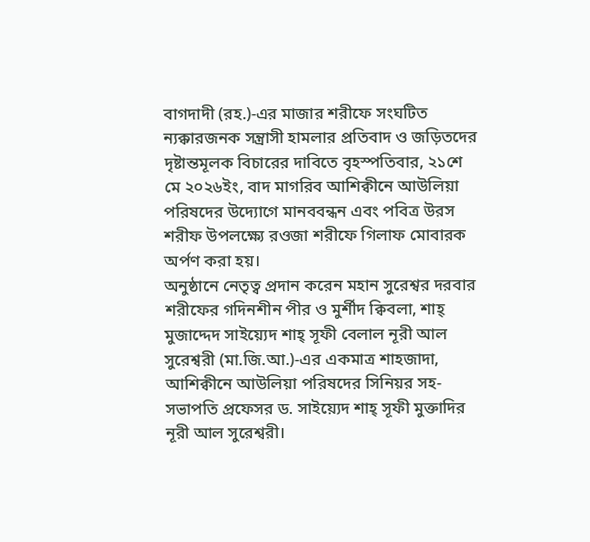বাগদাদী (রহ.)-এর মাজার শরীফে সংঘটিত ন্যক্কারজনক সন্ত্রাসী হামলার প্রতিবাদ ও জড়িতদের দৃষ্টান্তমূলক বিচারের দাবিতে বৃহস্পতিবার, ২১শে মে ২০২৬ইং, বাদ মাগরিব আশিক্বীনে আউলিয়া পরিষদের উদ্যোগে মানববন্ধন এবং পবিত্র উরস শরীফ উপলক্ষ্যে রওজা শরীফে গিলাফ মোবারক অর্পণ করা হয়।
অনুষ্ঠানে নেতৃত্ব প্রদান করেন মহান সুরেশ্বর দরবার শরীফের গদিনশীন পীর ও মুর্শীদ ক্বিবলা, শাহ্ মুজাদ্দেদ সাইয়্যেদ শাহ্ সূফী বেলাল নূরী আল সুরেশ্বরী (মা.জি.আ.)-এর একমাত্র শাহজাদা, আশিক্বীনে আউলিয়া পরিষদের সিনিয়র সহ-সভাপতি প্রফেসর ড. সাইয়্যেদ শাহ্ সূফী মুক্তাদির নূরী আল সুরেশ্বরী।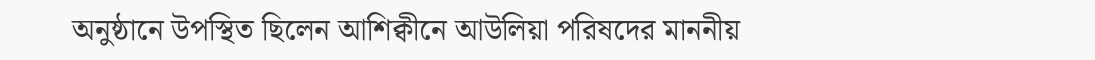অনুষ্ঠানে উপস্থিত ছিলেন আশিক্বীনে আউলিয়া পরিষদের মাননীয়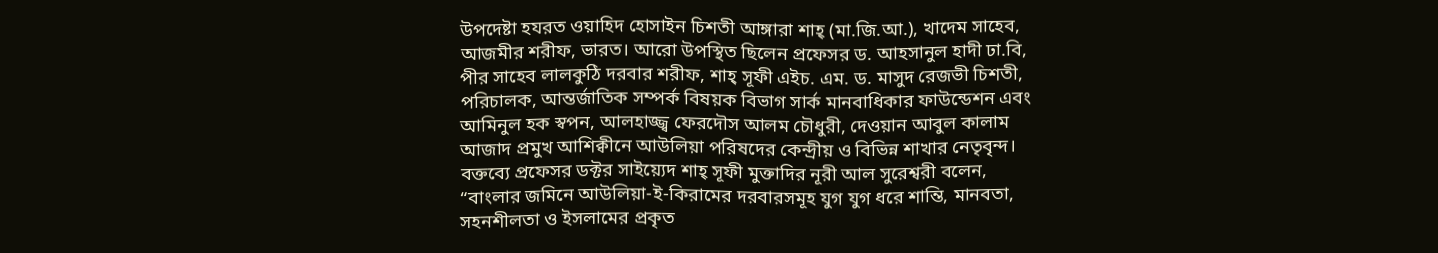উপদেষ্টা হযরত ওয়াহিদ হোসাইন চিশতী আঙ্গারা শাহ্ (মা.জি.আ.), খাদেম সাহেব, আজমীর শরীফ, ভারত। আরো উপস্থিত ছিলেন প্রফেসর ড. আহসানুল হাদী ঢা.বি, পীর সাহেব লালকুঠি দরবার শরীফ, শাহ্ সূফী এইচ. এম. ড. মাসুদ রেজভী চিশতী, পরিচালক, আন্তর্জাতিক সম্পর্ক বিষয়ক বিভাগ সার্ক মানবাধিকার ফাউন্ডেশন এবং আমিনুল হক স্বপন, আলহাজ্জ্ব ফেরদৌস আলম চৌধুরী, দেওয়ান আবুল কালাম আজাদ প্রমুখ আশিক্বীনে আউলিয়া পরিষদের কেন্দ্রীয় ও বিভিন্ন শাখার নেতৃবৃন্দ।
বক্তব্যে প্রফেসর ডক্টর সাইয়্যেদ শাহ্ সূফী মুক্তাদির নূরী আল সুরেশ্বরী বলেন, “বাংলার জমিনে আউলিয়া-ই-কিরামের দরবারসমূহ যুগ যুগ ধরে শান্তি, মানবতা, সহনশীলতা ও ইসলামের প্রকৃত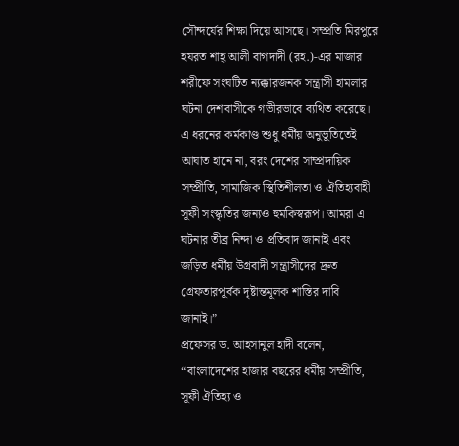সৌন্দর্যের শিক্ষা দিয়ে আসছে। সম্প্রতি মিরপুরে হযরত শাহ্ আলী বাগদাদী (রহ.)-এর মাজার শরীফে সংঘটিত ন্যক্কারজনক সন্ত্রাসী হামলার ঘটনা দেশবাসীকে গভীরভাবে ব্যথিত করেছে। এ ধরনের কর্মকাণ্ড শুধু ধর্মীয় অনুভূতিতেই আঘাত হানে না, বরং দেশের সাম্প্রদায়িক সম্প্রীতি, সামাজিক স্থিতিশীলতা ও ঐতিহ্যবাহী সূফী সংস্কৃতির জন্যও হুমকিস্বরূপ। আমরা এ ঘটনার তীব্র নিন্দা ও প্রতিবাদ জানাই এবং জড়িত ধর্মীয় উগ্রবাদী সন্ত্রাসীদের দ্রুত গ্রেফতারপূর্বক দৃষ্টান্তমূলক শাস্তির দাবি জানাই।”
প্রফেসর ড. আহসানুল হাদী বলেন, “বাংলাদেশের হাজার বছরের ধর্মীয় সম্প্রীতি, সূফী ঐতিহ্য ও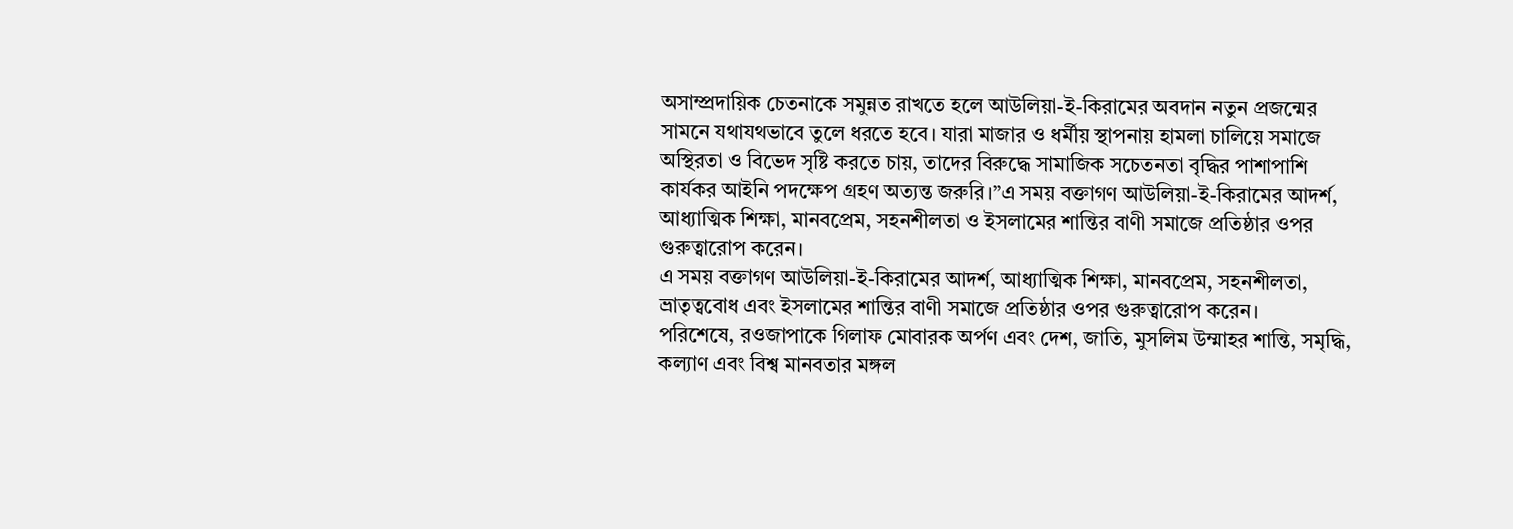অসাম্প্রদায়িক চেতনাকে সমুন্নত রাখতে হলে আউলিয়া-ই-কিরামের অবদান নতুন প্রজন্মের সামনে যথাযথভাবে তুলে ধরতে হবে। যারা মাজার ও ধর্মীয় স্থাপনায় হামলা চালিয়ে সমাজে অস্থিরতা ও বিভেদ সৃষ্টি করতে চায়, তাদের বিরুদ্ধে সামাজিক সচেতনতা বৃদ্ধির পাশাপাশি কার্যকর আইনি পদক্ষেপ গ্রহণ অত্যন্ত জরুরি।”এ সময় বক্তাগণ আউলিয়া-ই-কিরামের আদর্শ, আধ্যাত্মিক শিক্ষা, মানবপ্রেম, সহনশীলতা ও ইসলামের শান্তির বাণী সমাজে প্রতিষ্ঠার ওপর গুরুত্বারোপ করেন।
এ সময় বক্তাগণ আউলিয়া-ই-কিরামের আদর্শ, আধ্যাত্মিক শিক্ষা, মানবপ্রেম, সহনশীলতা, ভ্রাতৃত্ববোধ এবং ইসলামের শান্তির বাণী সমাজে প্রতিষ্ঠার ওপর গুরুত্বারোপ করেন।
পরিশেষে, রওজাপাকে গিলাফ মোবারক অর্পণ এবং দেশ, জাতি, মুসলিম উম্মাহর শান্তি, সমৃদ্ধি, কল্যাণ এবং বিশ্ব মানবতার মঙ্গল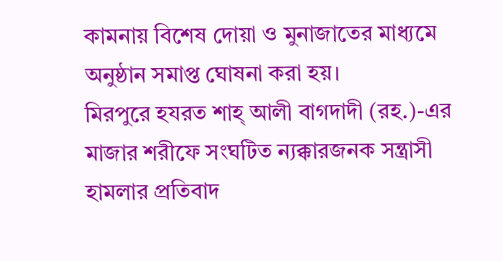কামনায় বিশেষ দোয়া ও মুনাজাতের মাধ্যমে অনুষ্ঠান সমাপ্ত ঘোষনা করা হয়।
মিরপুরে হযরত শাহ্ আলী বাগদাদী (রহ.)-এর মাজার শরীফে সংঘটিত ন্যক্কারজনক সন্ত্রাসী হামলার প্রতিবাদ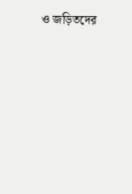ও জড়িতদের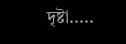দৃষ্টা.....